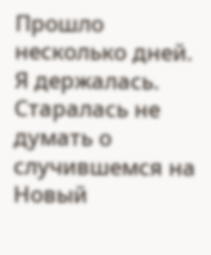Прошло несколько дней.
Я держалась. Старалась не думать о случившемся на Новый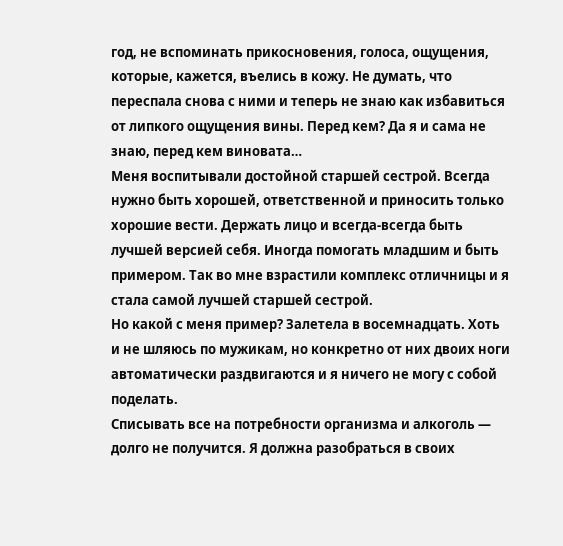год, не вспоминать прикосновения, голоса, ощущения, которые, кажется, въелись в кожу. Не думать, что переспала снова с ними и теперь не знаю как избавиться от липкого ощущения вины. Перед кем? Да я и сама не знаю, перед кем виновата…
Меня воспитывали достойной старшей сестрой. Всегда нужно быть хорошей, ответственной и приносить только хорошие вести. Держать лицо и всегда-всегда быть лучшей версией себя. Иногда помогать младшим и быть примером. Так во мне взрастили комплекс отличницы и я стала самой лучшей старшей сестрой.
Но какой с меня пример? Залетела в восемнадцать. Хоть и не шляюсь по мужикам, но конкретно от них двоих ноги автоматически раздвигаются и я ничего не могу с собой поделать.
Списывать все на потребности организма и алкоголь — долго не получится. Я должна разобраться в своих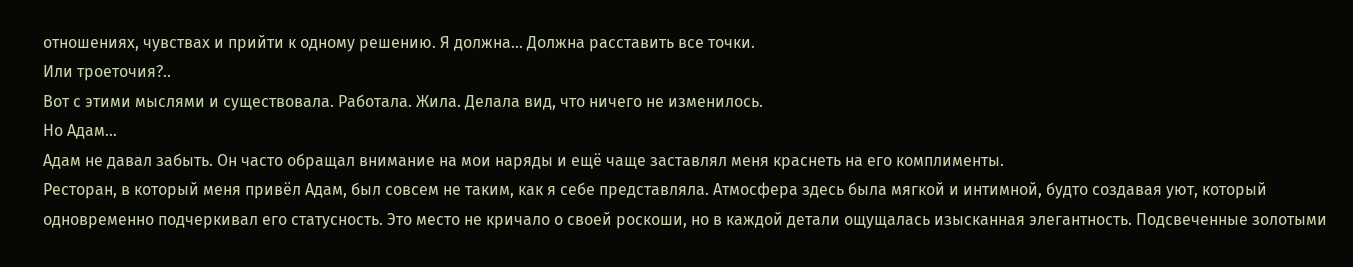отношениях, чувствах и прийти к одному решению. Я должна… Должна расставить все точки.
Или троеточия?..
Вот с этими мыслями и существовала. Работала. Жила. Делала вид, что ничего не изменилось.
Но Адам…
Адам не давал забыть. Он часто обращал внимание на мои наряды и ещё чаще заставлял меня краснеть на его комплименты.
Ресторан, в который меня привёл Адам, был совсем не таким, как я себе представляла. Атмосфера здесь была мягкой и интимной, будто создавая уют, который одновременно подчеркивал его статусность. Это место не кричало о своей роскоши, но в каждой детали ощущалась изысканная элегантность. Подсвеченные золотыми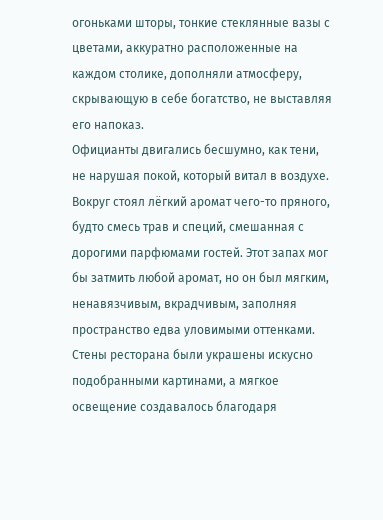огоньками шторы, тонкие стеклянные вазы с цветами, аккуратно расположенные на каждом столике, дополняли атмосферу, скрывающую в себе богатство, не выставляя его напоказ.
Официанты двигались бесшумно, как тени, не нарушая покой, который витал в воздухе. Вокруг стоял лёгкий аромат чего-то пряного, будто смесь трав и специй, смешанная с дорогими парфюмами гостей. Этот запах мог бы затмить любой аромат, но он был мягким, ненавязчивым, вкрадчивым, заполняя пространство едва уловимыми оттенками.
Стены ресторана были украшены искусно подобранными картинами, а мягкое освещение создавалось благодаря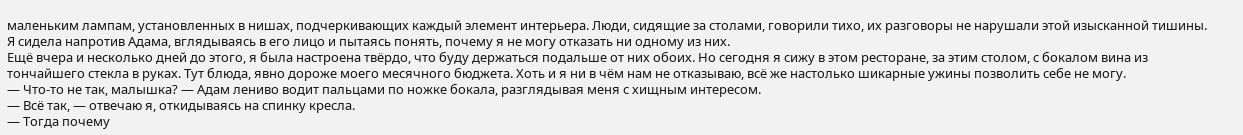маленьким лампам, установленных в нишах, подчеркивающих каждый элемент интерьера. Люди, сидящие за столами, говорили тихо, их разговоры не нарушали этой изысканной тишины. Я сидела напротив Адама, вглядываясь в его лицо и пытаясь понять, почему я не могу отказать ни одному из них.
Ещё вчера и несколько дней до этого, я была настроена твёрдо, что буду держаться подальше от них обоих. Но сегодня я сижу в этом ресторане, за этим столом, с бокалом вина из тончайшего стекла в руках. Тут блюда, явно дороже моего месячного бюджета. Хоть и я ни в чём нам не отказываю, всё же настолько шикарные ужины позволить себе не могу.
— Что-то не так, малышка? — Адам лениво водит пальцами по ножке бокала, разглядывая меня с хищным интересом.
— Всё так, — отвечаю я, откидываясь на спинку кресла.
— Тогда почему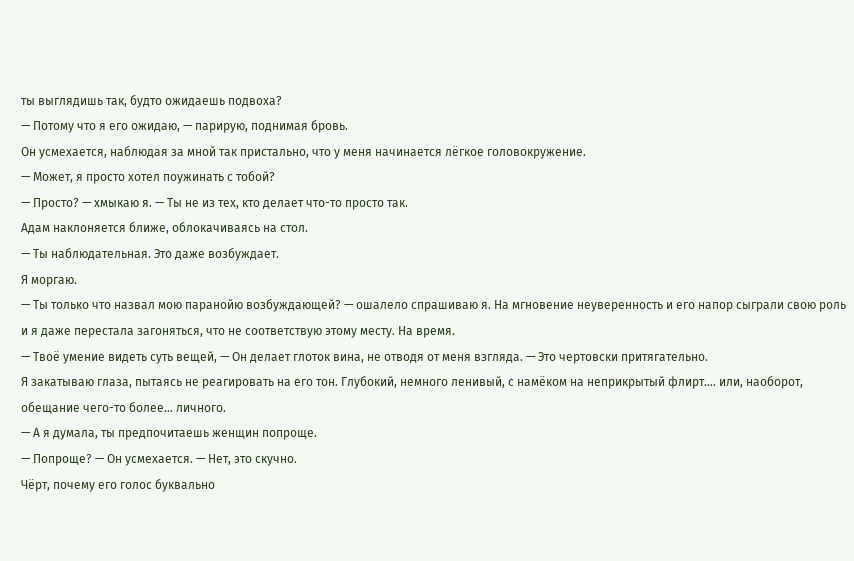ты выглядишь так, будто ожидаешь подвоха?
— Потому что я его ожидаю, — парирую, поднимая бровь.
Он усмехается, наблюдая за мной так пристально, что у меня начинается лёгкое головокружение.
— Может, я просто хотел поужинать с тобой?
— Просто? — хмыкаю я. — Ты не из тех, кто делает что-то просто так.
Адам наклоняется ближе, облокачиваясь на стол.
— Ты наблюдательная. Это даже возбуждает.
Я моргаю.
— Ты только что назвал мою паранойю возбуждающей? — ошалело спрашиваю я. На мгновение неуверенность и его напор сыграли свою роль и я даже перестала загоняться, что не соответствую этому месту. На время.
— Твоё умение видеть суть вещей, — Он делает глоток вина, не отводя от меня взгляда. — Это чертовски притягательно.
Я закатываю глаза, пытаясь не реагировать на его тон. Глубокий, немного ленивый, с намёком на неприкрытый флирт…. или, наоборот, обещание чего-то более… личного.
— А я думала, ты предпочитаешь женщин попроще.
— Попроще? — Он усмехается. — Нет, это скучно.
Чёрт, почему его голос буквально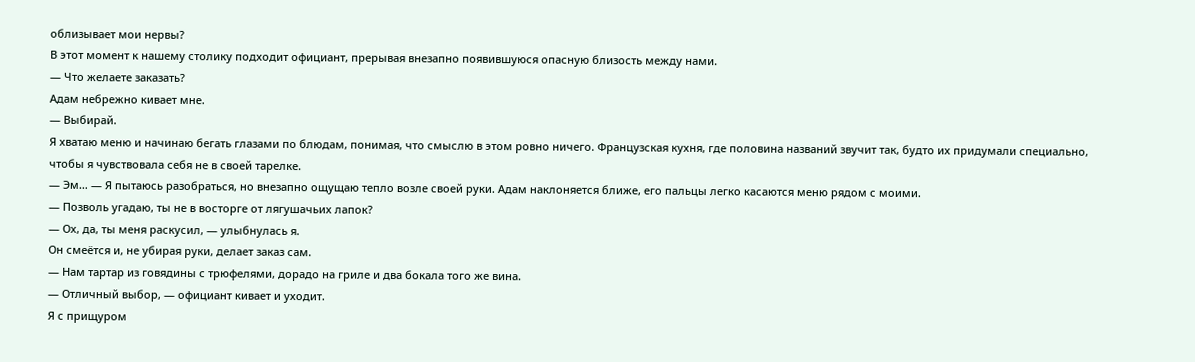облизывает мои нервы?
В этот момент к нашему столику подходит официант, прерывая внезапно появившуюся опасную близость между нами.
— Что желаете заказать?
Адам небрежно кивает мне.
— Выбирай.
Я хватаю меню и начинаю бегать глазами по блюдам, понимая, что смыслю в этом ровно ничего. Французская кухня, где половина названий звучит так, будто их придумали специально, чтобы я чувствовала себя не в своей тарелке.
— Эм… — Я пытаюсь разобраться, но внезапно ощущаю тепло возле своей руки. Адам наклоняется ближе, его пальцы легко касаются меню рядом с моими.
— Позволь угадаю, ты не в восторге от лягушачьих лапок?
— Ох, да, ты меня раскусил, — улыбнулась я.
Он смеётся и, не убирая руки, делает заказ сам.
— Нам тартар из говядины с трюфелями, дорадо на гриле и два бокала того же вина.
— Отличный выбор, — официант кивает и уходит.
Я с прищуром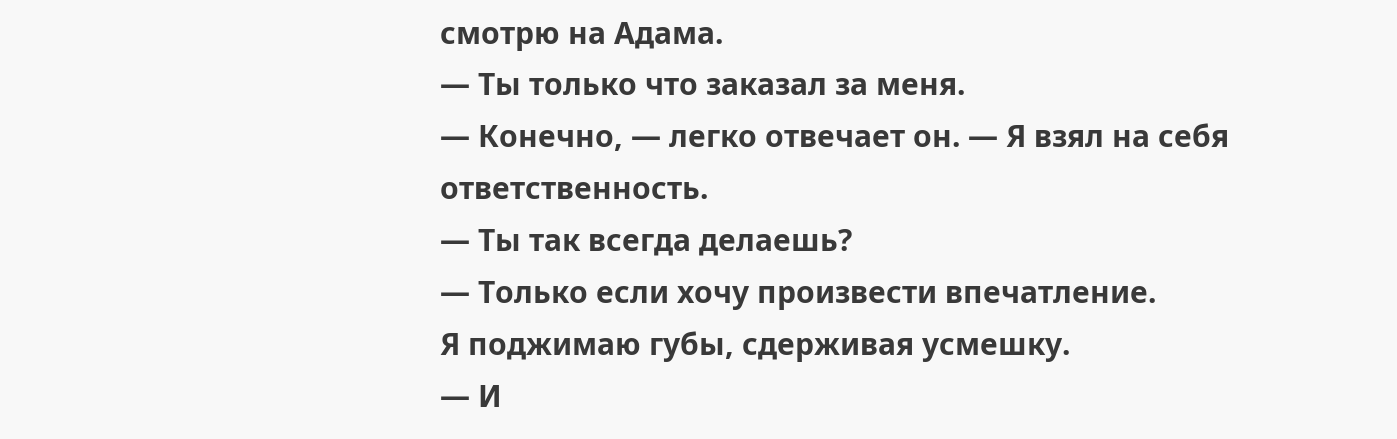смотрю на Адама.
— Ты только что заказал за меня.
— Конечно, — легко отвечает он. — Я взял на себя ответственность.
— Ты так всегда делаешь?
— Только если хочу произвести впечатление.
Я поджимаю губы, сдерживая усмешку.
— И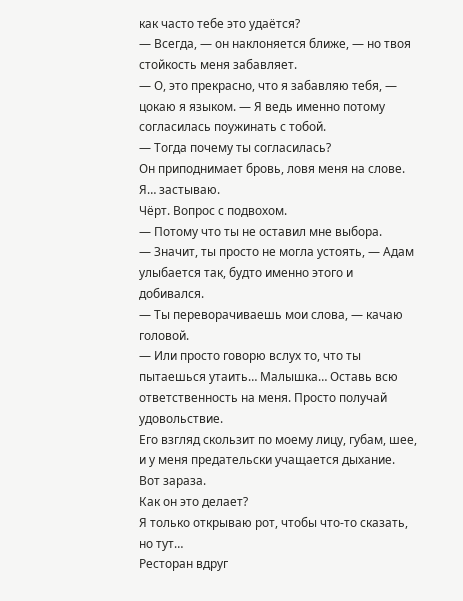как часто тебе это удаётся?
— Всегда, — он наклоняется ближе, — но твоя стойкость меня забавляет.
— О, это прекрасно, что я забавляю тебя, — цокаю я языком. — Я ведь именно потому согласилась поужинать с тобой.
— Тогда почему ты согласилась?
Он приподнимает бровь, ловя меня на слове.
Я… застываю.
Чёрт. Вопрос с подвохом.
— Потому что ты не оставил мне выбора.
— Значит, ты просто не могла устоять, — Адам улыбается так, будто именно этого и добивался.
— Ты переворачиваешь мои слова, — качаю головой.
— Или просто говорю вслух то, что ты пытаешься утаить… Малышка… Оставь всю ответственность на меня. Просто получай удовольствие.
Его взгляд скользит по моему лицу, губам, шее, и у меня предательски учащается дыхание.
Вот зараза.
Как он это делает?
Я только открываю рот, чтобы что-то сказать, но тут…
Ресторан вдруг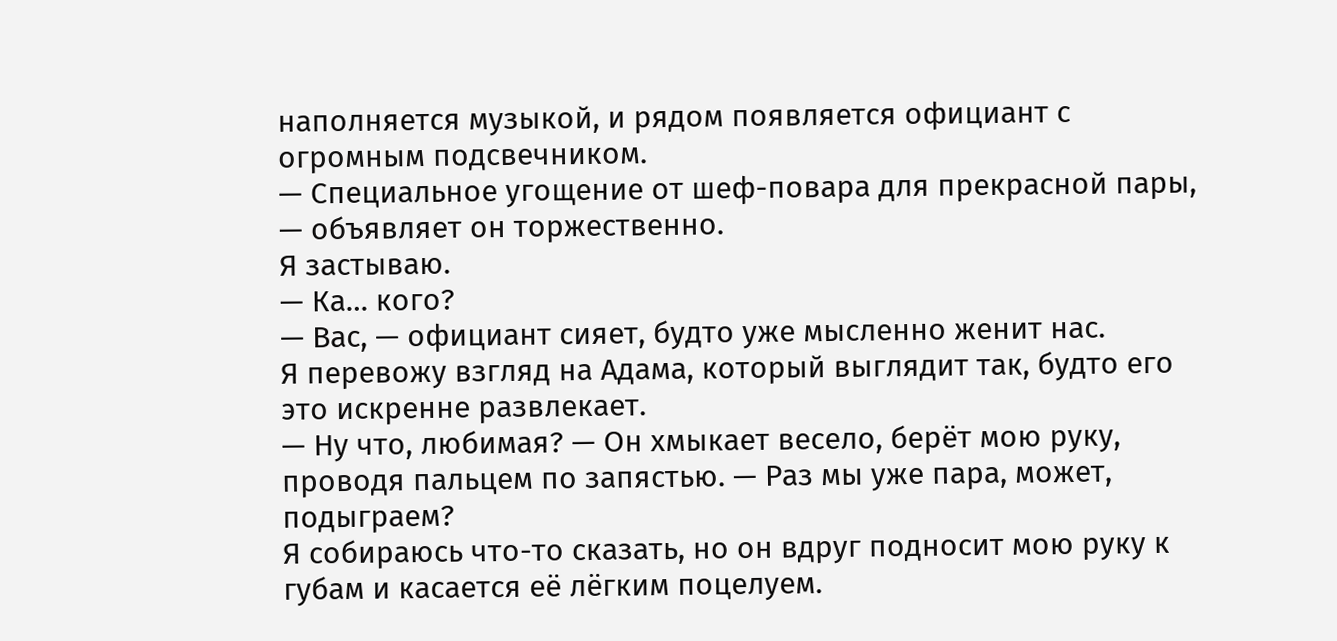наполняется музыкой, и рядом появляется официант с огромным подсвечником.
— Специальное угощение от шеф-повара для прекрасной пары, — объявляет он торжественно.
Я застываю.
— Ка… кого?
— Вас, — официант сияет, будто уже мысленно женит нас.
Я перевожу взгляд на Адама, который выглядит так, будто его это искренне развлекает.
— Ну что, любимая? — Он хмыкает весело, берёт мою руку, проводя пальцем по запястью. — Раз мы уже пара, может, подыграем?
Я собираюсь что-то сказать, но он вдруг подносит мою руку к губам и касается её лёгким поцелуем.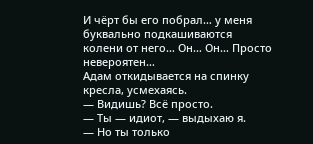И чёрт бы его побрал… у меня буквально подкашиваются колени от него… Он… Он… Просто невероятен…
Адам откидывается на спинку кресла, усмехаясь.
— Видишь? Всё просто.
— Ты — идиот, — выдыхаю я.
— Но ты только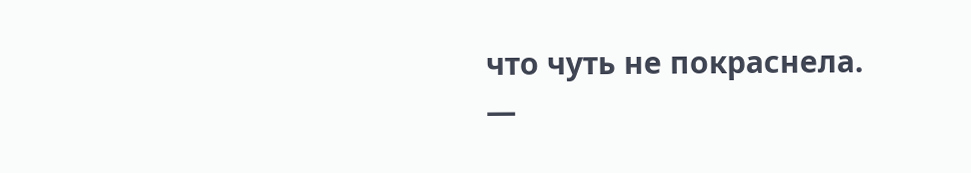что чуть не покраснела.
—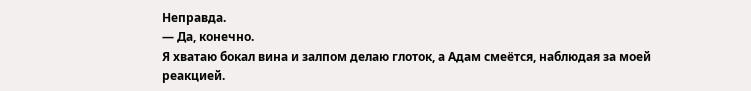Неправда.
— Да, конечно.
Я хватаю бокал вина и залпом делаю глоток, а Адам смеётся, наблюдая за моей реакцией.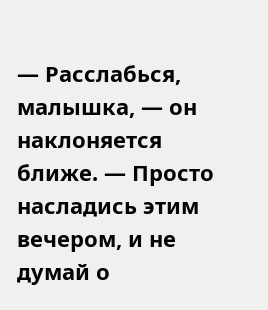— Расслабься, малышка, — он наклоняется ближе. — Просто насладись этим вечером, и не думай о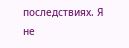последствиях. Я не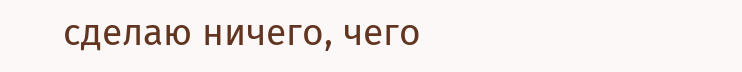сделаю ничего, чего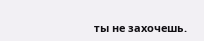ты не захочешь.